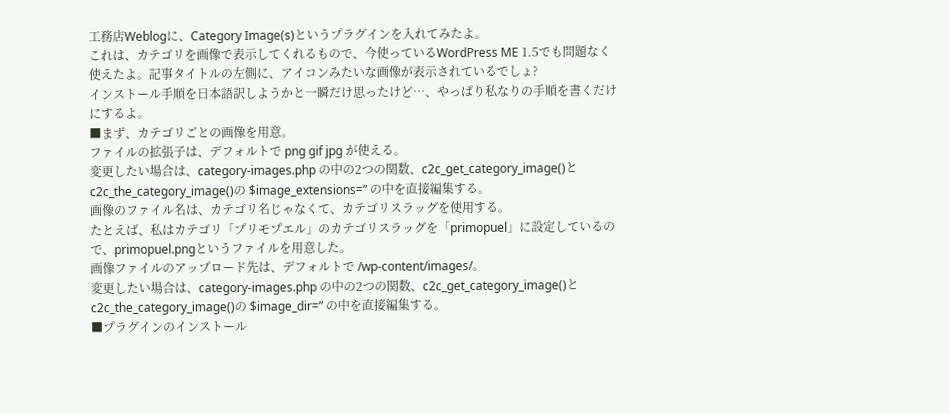工務店Weblogに、Category Image(s)というプラグインを入れてみたよ。
これは、カテゴリを画像で表示してくれるもので、今使っているWordPress ME 1.5でも問題なく使えたよ。記事タイトルの左側に、アイコンみたいな画像が表示されているでしょ?
インストール手順を日本語訳しようかと一瞬だけ思ったけど…、やっぱり私なりの手順を書くだけにするよ。
■まず、カテゴリごとの画像を用意。
ファイルの拡張子は、デフォルトで png gif jpg が使える。
変更したい場合は、category-images.php の中の2つの関数、c2c_get_category_image()とc2c_the_category_image()の $image_extensions=” の中を直接編集する。
画像のファイル名は、カテゴリ名じゃなくて、カテゴリスラッグを使用する。
たとえば、私はカテゴリ「プリモプエル」のカテゴリスラッグを「primopuel」に設定しているので、primopuel.pngというファイルを用意した。
画像ファイルのアップロード先は、デフォルトで /wp-content/images/。
変更したい場合は、category-images.php の中の2つの関数、c2c_get_category_image()とc2c_the_category_image()の $image_dir=” の中を直接編集する。
■プラグインのインストール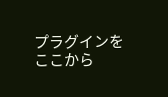プラグインをここから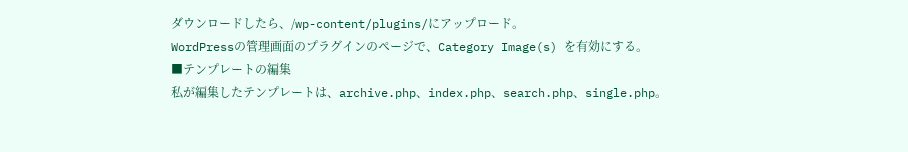ダウンロードしたら、/wp-content/plugins/にアップロード。
WordPressの管理画面のプラグインのページで、Category Image(s) を有効にする。
■テンプレートの編集
私が編集したテンプレートは、archive.php、index.php、search.php、single.php。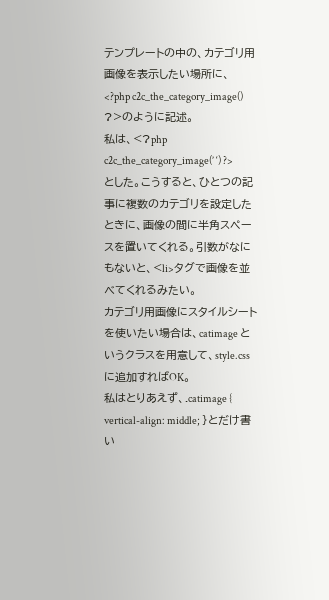テンプレートの中の、カテゴリ用画像を表示したい場所に、<?php c2c_the_category_image() ?>のように記述。
私は、<?php c2c_the_category_image(’ ‘) ?>とした。こうすると、ひとつの記事に複数のカテゴリを設定したときに、画像の間に半角スペースを置いてくれる。引数がなにもないと、<li>タグで画像を並べてくれるみたい。
カテゴリ用画像にスタイルシートを使いたい場合は、catimage というクラスを用意して、style.css に追加すればOK。
私はとりあえず、.catimage { vertical-align: middle; }とだけ書い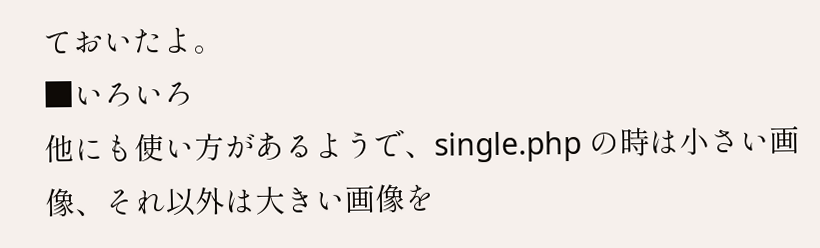ておいたよ。
■いろいろ
他にも使い方があるようで、single.php の時は小さい画像、それ以外は大きい画像を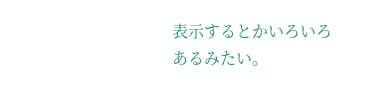表示するとかいろいろあるみたい。